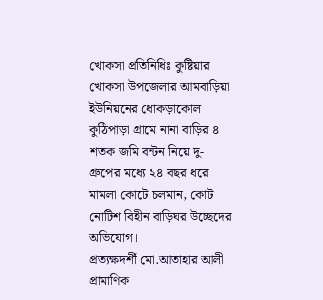খোকসা প্রতিনিধিঃ কুষ্টিয়ার খোকসা উপজেলার আমবাড়িয়া ইউনিয়নের ধোকড়াকোল কুঠিপাড়া গ্রামে নানা বাড়ির ৪ শতক জমি বন্টন নিয়ে দু-গ্রুপের মধ্যে ২৪ বছর ধরে মামলা কোটে চলমান, কোট নোটিশ বিহীন বাড়িঘর উচ্ছেদের অভিযোগ।
প্রত্যক্ষদর্শী মো.আতাহার আলী প্রামাণিক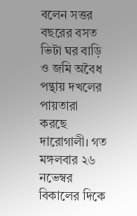বলেন সত্তর বছরের বসত ভিটা ঘর বাড়ি ও জমি অবৈধ পন্থায় দখলের পায়তারা করছে দারোগালী। গত মঙ্গলবার ২৬ নভেম্বর বিকালের দিকে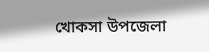খোকসা উপজেলা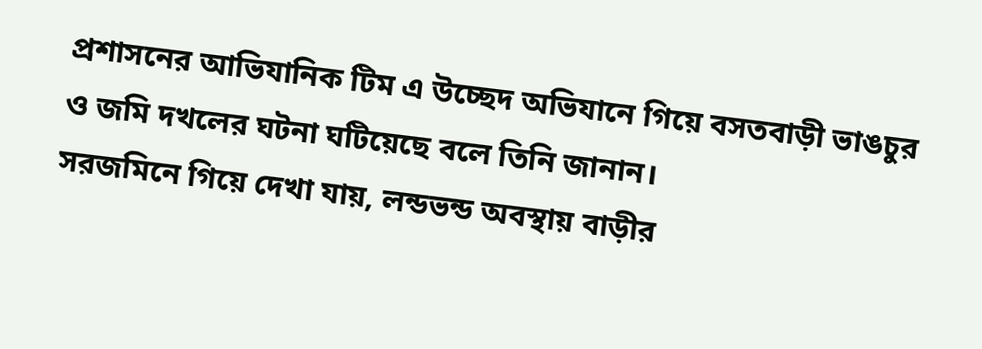প্রশাসনের আভিযানিক টিম এ উচ্ছেদ অভিযানে গিয়ে বসতবাড়ী ভাঙচুর ও জমি দখলের ঘটনা ঘটিয়েছে বলে তিনি জানান।
সরজমিনে গিয়ে দেখা যায়, লন্ডভন্ড অবস্থায় বাড়ীর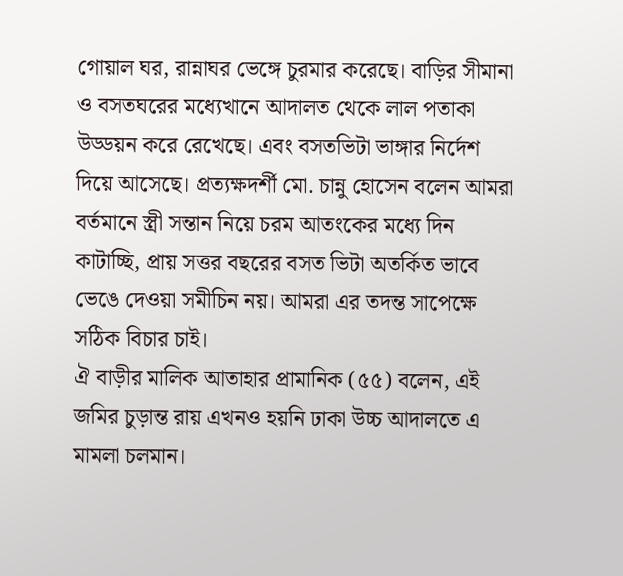গোয়াল ঘর, রান্নাঘর ভেঙ্গে চুরমার করেছে। বাড়ির সীমানা ও বসতঘরের মধ্যেখানে আদালত থেকে লাল পতাকা উড্ডয়ন করে রেখেছে। এবং বসতভিটা ভাঙ্গার নির্দেশ দিয়ে আসেছে। প্রত্যক্ষদর্শী মো. চান্নু হোসেন বলেন আমরা বর্তমানে স্ত্রী সন্তান নিয়ে চরম আতংকের মধ্যে দিন কাটাচ্ছি, প্রায় সত্তর বছরের বসত ভিটা অতর্কিত ভাবে ভেঙে দেওয়া সমীচিন নয়। আমরা এর তদন্ত সাপেক্ষে সঠিক বিচার চাই।
ঐ বাড়ীর মালিক আতাহার প্রামানিক (৫৫) বলেন, এই জমির চুড়ান্ত রায় এখনও হয়নি ঢাকা উচ্চ আদালতে এ মামলা চলমান।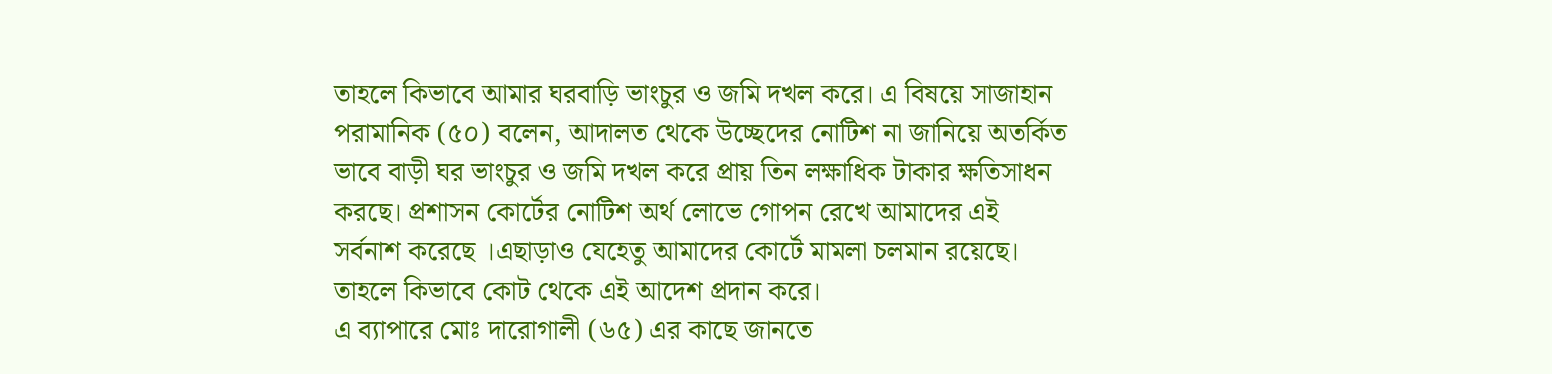তাহলে কিভাবে আমার ঘরবাড়ি ভাংচুর ও জমি দখল করে। এ বিষয়ে সাজাহান পরামানিক (৫০) বলেন, আদালত থেকে উচ্ছেদের নোটিশ না জানিয়ে অতর্কিত ভাবে বাড়ী ঘর ভাংচুর ও জমি দখল করে প্রায় তিন লক্ষাধিক টাকার ক্ষতিসাধন করছে। প্রশাসন কোর্টের নোটিশ অর্থ লোভে গোপন রেখে আমাদের এই সর্বনাশ করেছে ।এছাড়াও যেহেতু আমাদের কোর্টে মামলা চলমান রয়েছে। তাহলে কিভাবে কোট থেকে এই আদেশ প্রদান করে।
এ ব্যাপারে মোঃ দারোগালী (৬৫) এর কাছে জানতে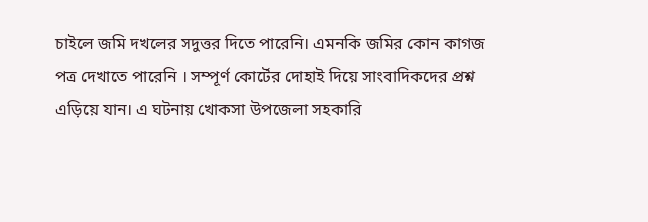চাইলে জমি দখলের সদুত্তর দিতে পারেনি। এমনকি জমির কোন কাগজ পত্র দেখাতে পারেনি । সম্পূর্ণ কোর্টের দোহাই দিয়ে সাংবাদিকদের প্রশ্ন এড়িয়ে যান। এ ঘটনায় খোকসা উপজেলা সহকারি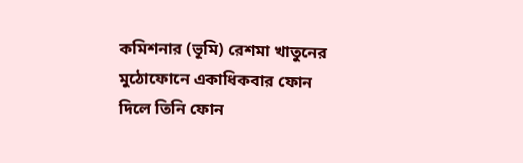কমিশনার (ভূমি) রেশমা খাতুনের মুঠোফোনে একাধিকবার ফোন দিলে তিনি ফোন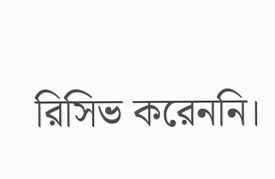রিসিভ করেননি।